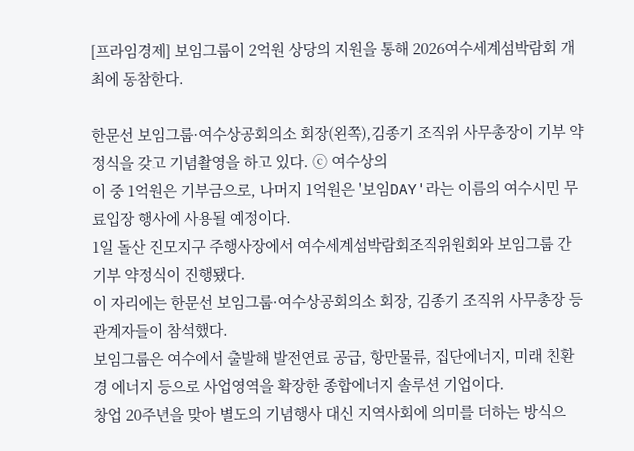[프라임경제] 보임그룹이 2억원 상당의 지원을 통해 2026여수세계섬박람회 개최에 동참한다.

한문선 보임그룹·여수상공회의소 회장(왼쪽),김종기 조직위 사무총장이 기부 약정식을 갖고 기념촬영을 하고 있다. ⓒ 여수상의
이 중 1억원은 기부금으로, 나머지 1억원은 '보임DAY'라는 이름의 여수시민 무료입장 행사에 사용될 예정이다.
1일 돌산 진모지구 주행사장에서 여수세계섬박람회조직위원회와 보임그룹 간 기부 약정식이 진행됐다.
이 자리에는 한문선 보임그룹·여수상공회의소 회장, 김종기 조직위 사무총장 등 관계자들이 참석했다.
보임그룹은 여수에서 출발해 발전연료 공급, 항만물류, 집단에너지, 미래 친환경 에너지 등으로 사업영역을 확장한 종합에너지 솔루션 기업이다.
창업 20주년을 맞아 별도의 기념행사 대신 지역사회에 의미를 더하는 방식으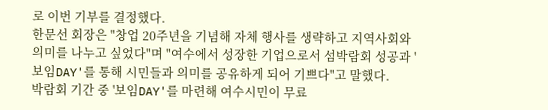로 이번 기부를 결정했다.
한문선 회장은 "창업 20주년을 기념해 자체 행사를 생략하고 지역사회와 의미를 나누고 싶었다"며 "여수에서 성장한 기업으로서 섬박람회 성공과 '보임DAY'를 통해 시민들과 의미를 공유하게 되어 기쁘다"고 말했다.
박람회 기간 중 '보임DAY'를 마련해 여수시민이 무료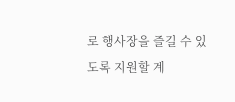로 행사장을 즐길 수 있도록 지원할 계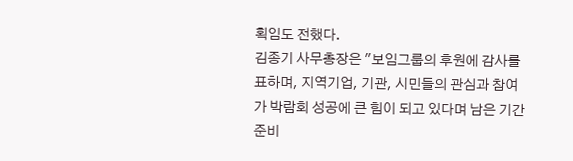획임도 전했다.
김종기 사무총장은 "보임그룹의 후원에 감사를 표하며, 지역기업, 기관, 시민들의 관심과 참여가 박람회 성공에 큰 힘이 되고 있다며 남은 기간 준비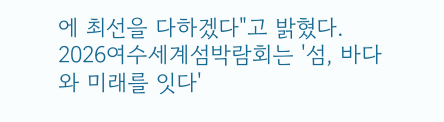에 최선을 다하겠다"고 밝혔다.
2026여수세계섬박람회는 '섬, 바다와 미래를 잇다'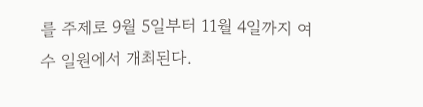를 주제로 9월 5일부터 11월 4일까지 여수 일원에서 개최된다.